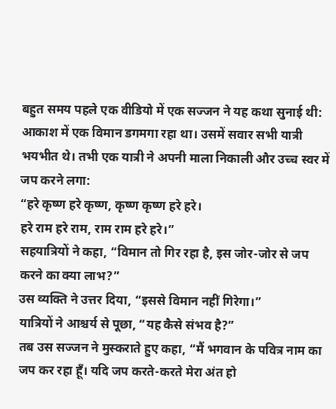बहुत समय पहले एक वीडियो में एक सज्जन ने यह कथा सुनाई थी:
आकाश में एक विमान डगमगा रहा था। उसमें सवार सभी यात्री भयभीत थे। तभी एक यात्री ने अपनी माला निकाली और उच्च स्वर में जप करने लगा:
“हरे कृष्ण हरे कृष्ण, कृष्ण कृष्ण हरे हरे।
हरे राम हरे राम, राम राम हरे हरे।”
सहयात्रियों ने कहा, “विमान तो गिर रहा है, इस जोर-जोर से जप करने का क्या लाभ?”
उस व्यक्ति ने उत्तर दिया, “इससे विमान नहीं गिरेगा।”
यात्रियों ने आश्चर्य से पूछा, “यह कैसे संभव है?”
तब उस सज्जन ने मुस्कराते हुए कहा, “मैं भगवान के पवित्र नाम का जप कर रहा हूँ। यदि जप करते-करते मेरा अंत हो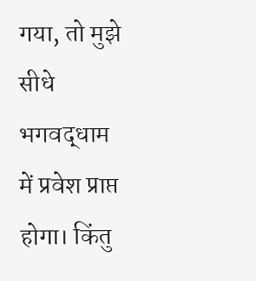गया, तो मुझे सीधे भगवद्धाम में प्रवेश प्राप्त होगा। किंतु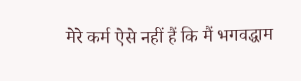मेरे कर्म ऐसे नहीं हैं कि मैं भगवद्धाम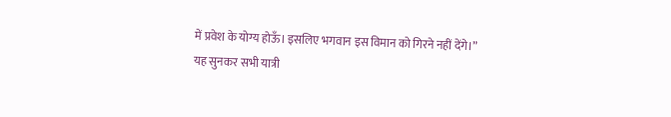में प्रवेश के योग्य होऊँ। इसलिए भगवान इस विमान को गिरने नहीं देंगे।”
यह सुनकर सभी यात्री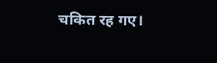चकित रह गए।